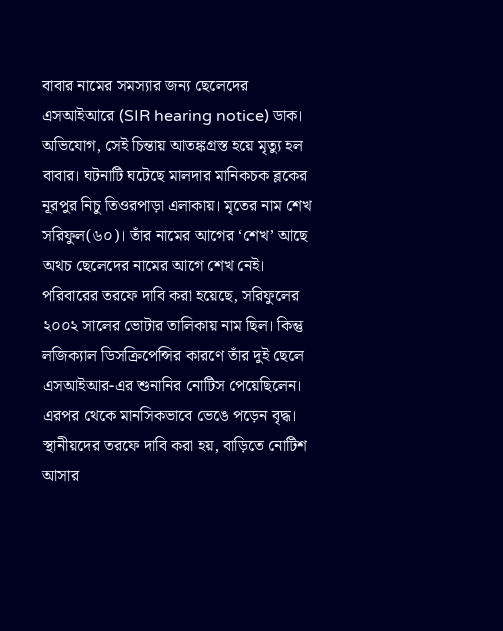বাবার নামের সমস্যার জন্য ছেলেদের এসআইআরে (SIR hearing notice) ডাক। অভিযোগ, সেই চিন্তায় আতঙ্কগ্রস্ত হয়ে মৃত্যু হল বাবার। ঘটনাটি ঘটেছে মালদার মানিকচক ব্লকের নূরপুর নিচু তিওরপাড়া এলাকায়। মৃতের নাম শেখ সরিফুল(৬০)। তাঁর নামের আগের ‘শেখ’ আছে অথচ ছেলেদের নামের আগে শেখ নেই। পরিবারের তরফে দাবি করা হয়েছে, সরিফুলের ২০০২ সালের ভোটার তালিকায় নাম ছিল। কিন্তু লজিক্যাল ডিসক্রিপেন্সির কারণে তাঁর দুই ছেলে এসআইআর-এর শুনানির নোটিস পেয়েছিলেন। এরপর থেকে মানসিকভাবে ভেঙে পড়েন বৃদ্ধ। স্থানীয়দের তরফে দাবি করা হয়, বাড়িতে নোটিশ আসার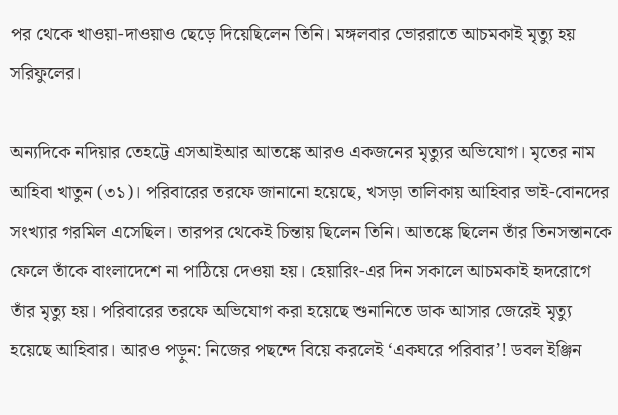পর থেকে খাওয়া-দাওয়াও ছেড়ে দিয়েছিলেন তিনি। মঙ্গলবার ভোররাতে আচমকাই মৃত্যু হয় সরিফুলের।

অন্যদিকে নদিয়ার তেহট্টে এসআইআর আতঙ্কে আরও একজনের মৃত্যুর অভিযোগ। মৃতের নাম আহিবা খাতুন (৩১)। পরিবারের তরফে জানানো হয়েছে, খসড়া তালিকায় আহিবার ভাই-বোনদের সংখ্যার গরমিল এসেছিল। তারপর থেকেই চিন্তায় ছিলেন তিনি। আতঙ্কে ছিলেন তাঁর তিনসন্তানকে ফেলে তাঁকে বাংলাদেশে না পাঠিয়ে দেওয়া হয়। হেয়ারিং-এর দিন সকালে আচমকাই হৃদরোগে তাঁর মৃত্যু হয়। পরিবারের তরফে অভিযোগ করা হয়েছে শুনানিতে ডাক আসার জেরেই মৃত্যু হয়েছে আহিবার। আরও পড়ুন: নিজের পছন্দে বিয়ে করলেই ‘একঘরে পরিবার’! ডবল ইঞ্জিন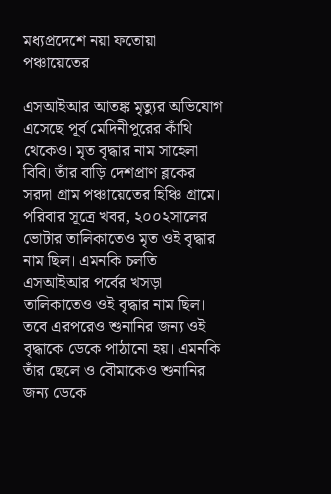মধ্যপ্রদেশে নয়া ফতোয়া পঞ্চায়েতের

এসআইআর আতঙ্ক মৃত্যুর অভিযোগ এসেছে পূর্ব মেদিনীপুরের কাঁথি থেকেও। মৃত বৃদ্ধার নাম সাহেলা বিবি। তাঁর বাড়ি দেশপ্রাণ ব্লকের সরদা গ্রাম পঞ্চায়েতের হিঞ্চি গ্রামে। পরিবার সূত্রে খবর, ২০০২সালের ভোটার তালিকাতেও মৃত ওই বৃদ্ধার নাম ছিল। এমনকি চলতি এসআইআর পর্বের খসড়া তালিকাতেও ওই বৃদ্ধার নাম ছিল। তবে এরপরেও শুনানির জন্য ওই বৃদ্ধাকে ডেকে পাঠানো হয়। এমনকি তাঁর ছেলে ও বৌমাকেও শুনানির জন্য ডেকে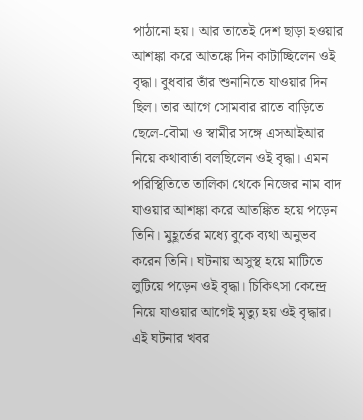পাঠানো হয়। আর তাতেই দেশ ছাড়া হওয়ার আশঙ্কা করে আতঙ্কে দিন কাটাচ্ছিলেন ওই বৃদ্ধা। বুধবার তাঁর শুনানিতে যাওয়ার দিন ছিল। তার আগে সোমবার রাতে বাড়িতে ছেলে-বৌমা ও স্বামীর সঙ্গে এসআইআর নিয়ে কথাবার্তা বলছিলেন ওই বৃদ্ধা। এমন পরিস্থিতিতে তালিকা থেকে নিজের নাম বাদ যাওয়ার আশঙ্কা করে আতঙ্কিত হয়ে পড়েন তিনি। মুহূর্তের মধ্যে বুকে ব্যথা অনুভব করেন তিনি। ঘটনায় অসুস্থ হয়ে মাটিতে লুটিয়ে পড়েন ওই বৃদ্ধা। চিকিৎসা কেন্দ্রে নিয়ে যাওয়ার আগেই মৃত্যু হয় ওই বৃদ্ধার। এই ঘটনার খবর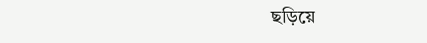ছড়িয়ে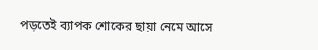পড়তেই ব্যাপক শোকের ছায়া নেমে আসে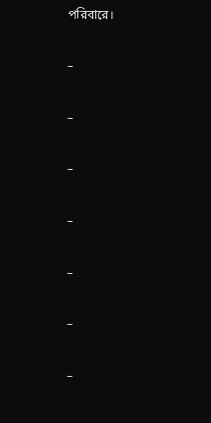পরিবারে।

–

–

–

–

–

–

–